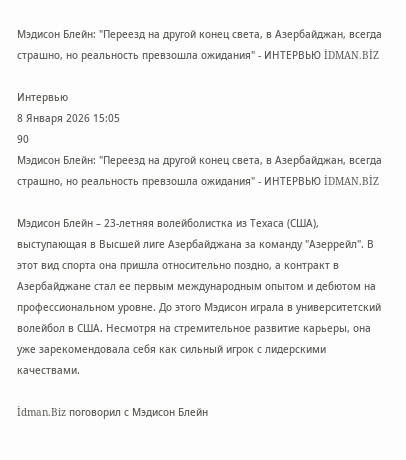Мэдисон Блейн: "Переезд на другой конец света, в Азербайджан, всегда страшно, но реальность превзошла ожидания" - ИНТЕРВЬЮ İDMAN.BİZ

Интервью
8 Января 2026 15:05
90
Мэдисон Блейн: "Переезд на другой конец света, в Азербайджан, всегда страшно, но реальность превзошла ожидания" - ИНТЕРВЬЮ İDMAN.BİZ

Мэдисон Блейн – 23-летняя волейболистка из Техаса (США), выступающая в Высшей лиге Азербайджана за команду "Азеррейл". В этот вид спорта она пришла относительно поздно, а контракт в Азербайджане стал ее первым международным опытом и дебютом на профессиональном уровне. До этого Мэдисон играла в университетский волейбол в США. Несмотря на стремительное развитие карьеры, она уже зарекомендовала себя как сильный игрок с лидерскими качествами.

İdman.Biz поговорил с Мэдисон Блейн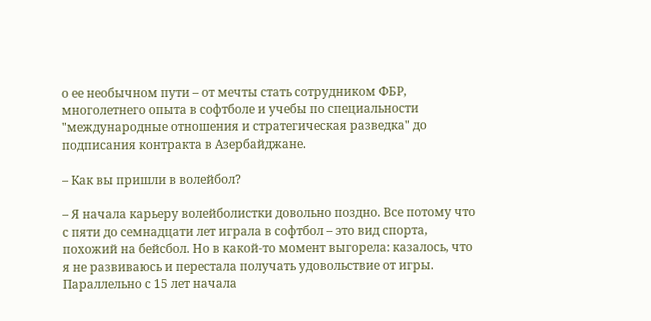о ее необычном пути – от мечты стать сотрудником ФБР, многолетнего опыта в софтболе и учебы по специальности "международные отношения и стратегическая разведка" до подписания контракта в Азербайджане.

– Как вы пришли в волейбол?

– Я начала карьеру волейболистки довольно поздно. Все потому что с пяти до семнадцати лет играла в софтбол – это вид спорта, похожий на бейсбол. Но в какой-то момент выгорела: казалось, что я не развиваюсь и перестала получать удовольствие от игры. Параллельно с 15 лет начала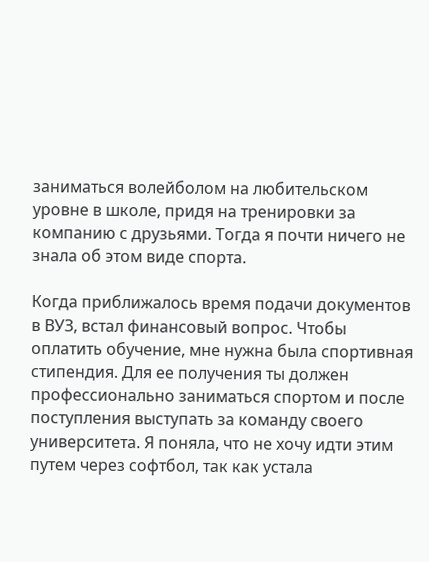заниматься волейболом на любительском уровне в школе, придя на тренировки за компанию с друзьями. Тогда я почти ничего не знала об этом виде спорта.

Когда приближалось время подачи документов в ВУЗ, встал финансовый вопрос. Чтобы оплатить обучение, мне нужна была спортивная стипендия. Для ее получения ты должен профессионально заниматься спортом и после поступления выступать за команду своего университета. Я поняла, что не хочу идти этим путем через софтбол, так как устала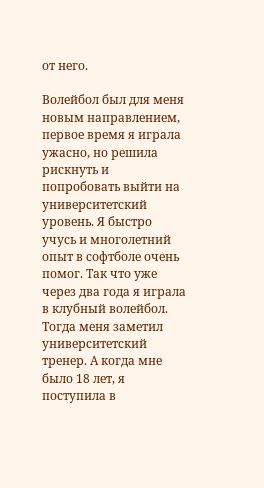от него.

Волейбол был для меня новым направлением, первое время я играла ужасно, но решила рискнуть и попробовать выйти на университетский уровень. Я быстро учусь и многолетний опыт в софтболе очень помог. Так что уже через два года я играла в клубный волейбол. Тогда меня заметил университетский тренер. А когда мне было 18 лет, я поступила в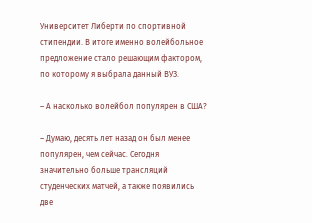Университет Либерти по спортивной стипендии. В итоге именно волейбольное предложение стало решающим фактором, по которому я выбрала данный ВУЗ.

– А насколько волейбол популярен в США?

– Думаю, десять лет назад он был менее популярен, чем сейчас. Сегодня значительно больше трансляций студенческих матчей, а также появились две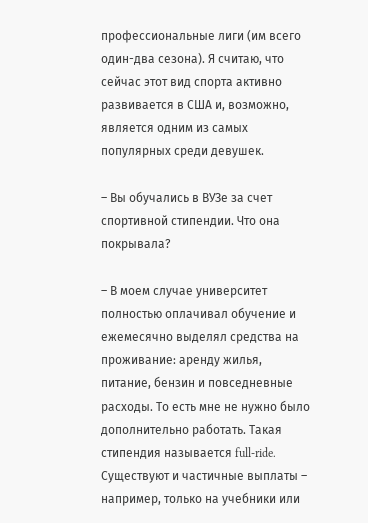профессиональные лиги (им всего один-два сезона). Я считаю, что сейчас этот вид спорта активно развивается в США и, возможно, является одним из самых популярных среди девушек.

– Вы обучались в ВУЗе за счет спортивной стипендии. Что она покрывала?

– В моем случае университет полностью оплачивал обучение и ежемесячно выделял средства на проживание: аренду жилья, питание, бензин и повседневные расходы. То есть мне не нужно было дополнительно работать. Такая стипендия называется full-ride. Существуют и частичные выплаты – например, только на учебники или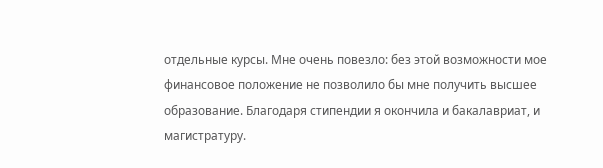отдельные курсы. Мне очень повезло: без этой возможности мое финансовое положение не позволило бы мне получить высшее образование. Благодаря стипендии я окончила и бакалавриат, и магистратуру.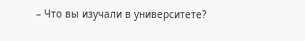– Что вы изучали в университете?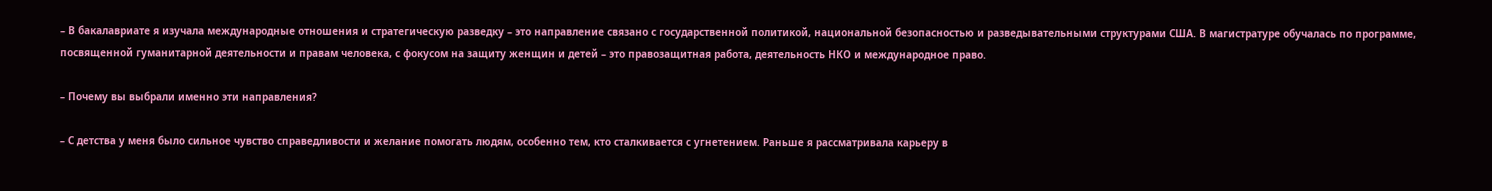– В бакалавриате я изучала международные отношения и стратегическую разведку – это направление связано с государственной политикой, национальной безопасностью и разведывательными структурами США. В магистратуре обучалась по программе, посвященной гуманитарной деятельности и правам человека, с фокусом на защиту женщин и детей – это правозащитная работа, деятельность НКО и международное право.

– Почему вы выбрали именно эти направления?

– С детства у меня было сильное чувство справедливости и желание помогать людям, особенно тем, кто сталкивается с угнетением. Раньше я рассматривала карьеру в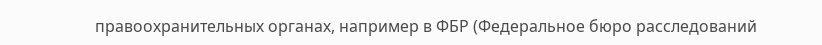правоохранительных органах, например в ФБР (Федеральное бюро расследований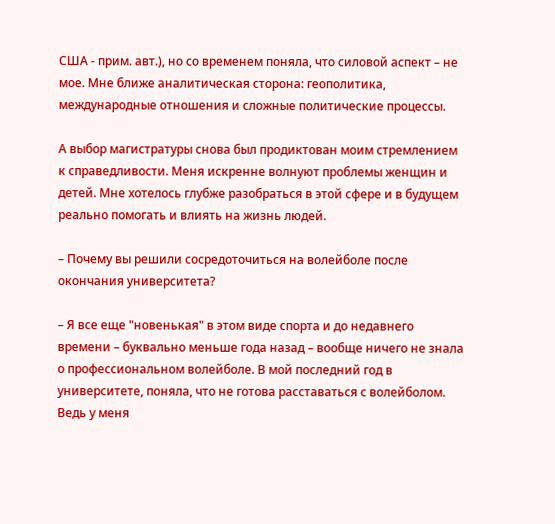США - прим. авт.), но со временем поняла, что силовой аспект – не мое. Мне ближе аналитическая сторона: геополитика, международные отношения и сложные политические процессы.

А выбор магистратуры снова был продиктован моим стремлением к справедливости. Меня искренне волнуют проблемы женщин и детей. Мне хотелось глубже разобраться в этой сфере и в будущем реально помогать и влиять на жизнь людей.

– Почему вы решили сосредоточиться на волейболе после окончания университета?

– Я все еще "новенькая" в этом виде спорта и до недавнего времени – буквально меньше года назад – вообще ничего не знала о профессиональном волейболе. В мой последний год в университете, поняла, что не готова расставаться с волейболом. Ведь у меня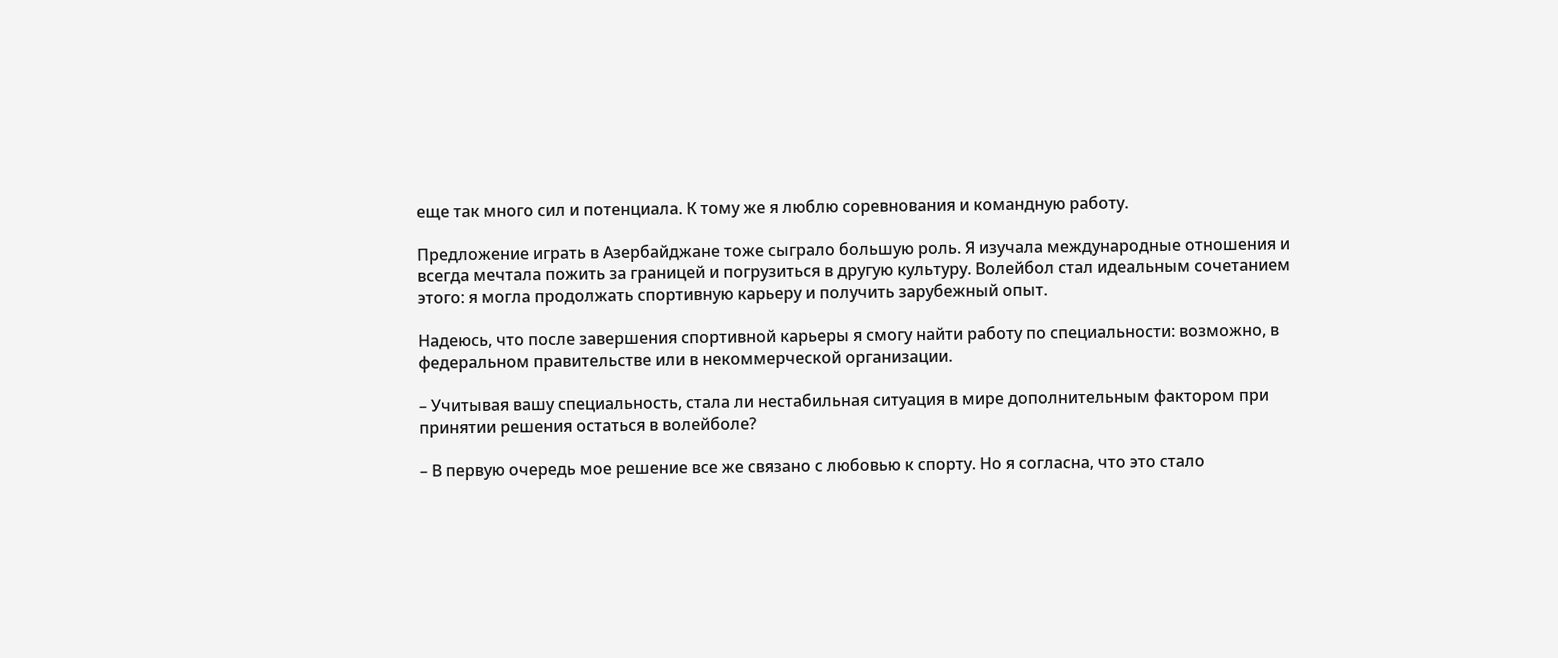еще так много сил и потенциала. К тому же я люблю соревнования и командную работу.

Предложение играть в Азербайджане тоже сыграло большую роль. Я изучала международные отношения и всегда мечтала пожить за границей и погрузиться в другую культуру. Волейбол стал идеальным сочетанием этого: я могла продолжать спортивную карьеру и получить зарубежный опыт.

Надеюсь, что после завершения спортивной карьеры я смогу найти работу по специальности: возможно, в федеральном правительстве или в некоммерческой организации.

– Учитывая вашу специальность, стала ли нестабильная ситуация в мире дополнительным фактором при принятии решения остаться в волейболе?

– В первую очередь мое решение все же связано с любовью к спорту. Но я согласна, что это стало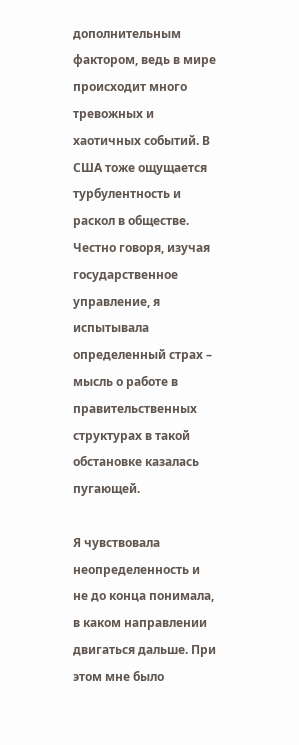дополнительным фактором, ведь в мире происходит много тревожных и хаотичных событий. В США тоже ощущается турбулентность и раскол в обществе. Честно говоря, изучая государственное управление, я испытывала определенный страх – мысль о работе в правительственных структурах в такой обстановке казалась пугающей.

Я чувствовала неопределенность и не до конца понимала, в каком направлении двигаться дальше. При этом мне было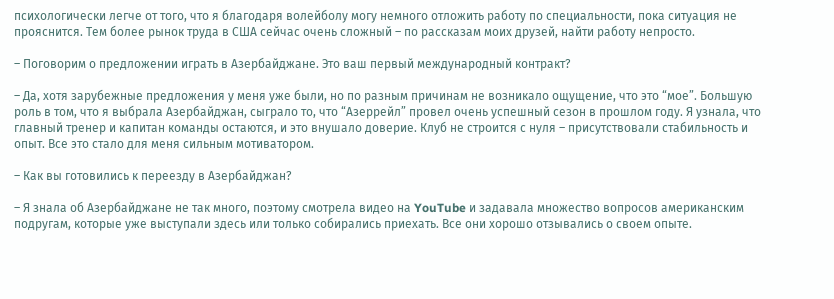психологически легче от того, что я благодаря волейболу могу немного отложить работу по специальности, пока ситуация не прояснится. Тем более рынок труда в США сейчас очень сложный – по рассказам моих друзей, найти работу непросто.

– Поговорим о предложении играть в Азербайджане. Это ваш первый международный контракт?

– Да, хотя зарубежные предложения у меня уже были, но по разным причинам не возникало ощущение, что это “мое”. Большую роль в том, что я выбрала Азербайджан, сыграло то, что “Азеррейл” провел очень успешный сезон в прошлом году. Я узнала, что главный тренер и капитан команды остаются, и это внушало доверие. Клуб не строится с нуля – присутствовали стабильность и опыт. Все это стало для меня сильным мотиватором.

– Как вы готовились к переезду в Азербайджан?

– Я знала об Азербайджане не так много, поэтому смотрела видео на YouTube и задавала множество вопросов американским подругам, которые уже выступали здесь или только собирались приехать. Все они хорошо отзывались о своем опыте.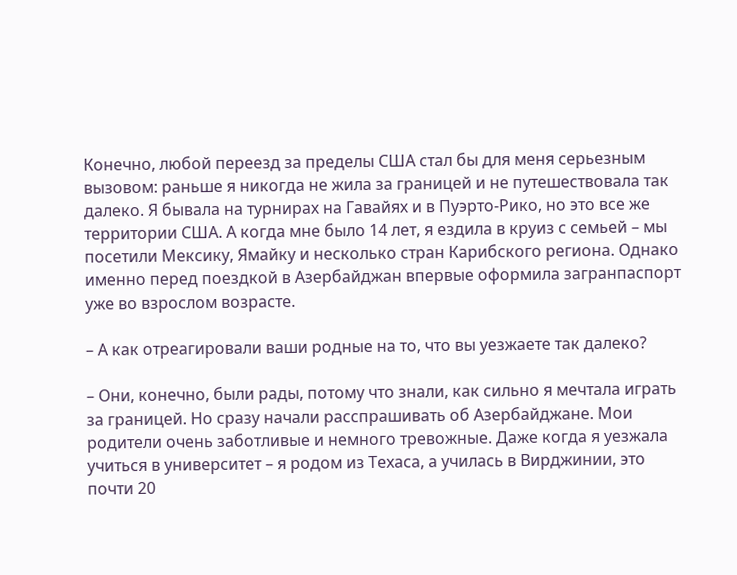Конечно, любой переезд за пределы США стал бы для меня серьезным вызовом: раньше я никогда не жила за границей и не путешествовала так далеко. Я бывала на турнирах на Гавайях и в Пуэрто-Рико, но это все же территории США. А когда мне было 14 лет, я ездила в круиз с семьей – мы посетили Мексику, Ямайку и несколько стран Карибского региона. Однако именно перед поездкой в Азербайджан впервые оформила загранпаспорт уже во взрослом возрасте.

– А как отреагировали ваши родные на то, что вы уезжаете так далеко?

– Они, конечно, были рады, потому что знали, как сильно я мечтала играть за границей. Но сразу начали расспрашивать об Азербайджане. Мои родители очень заботливые и немного тревожные. Даже когда я уезжала учиться в университет – я родом из Техаса, а училась в Вирджинии, это почти 20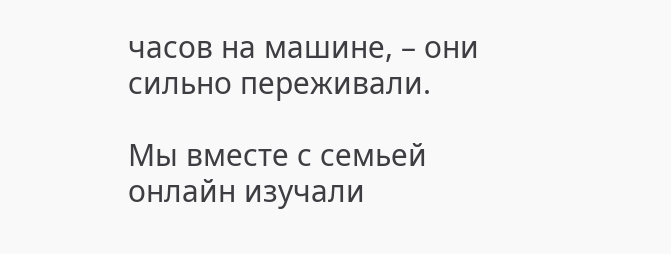часов на машине, – они сильно переживали.

Мы вместе с семьей онлайн изучали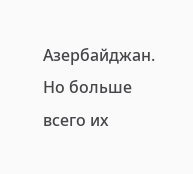Азербайджан. Но больше всего их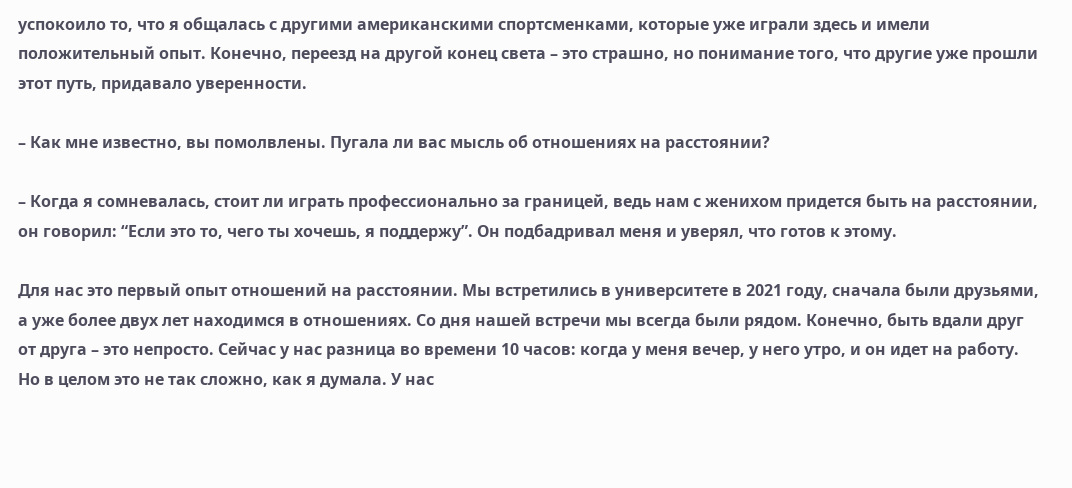успокоило то, что я общалась с другими американскими спортсменками, которые уже играли здесь и имели положительный опыт. Конечно, переезд на другой конец света – это страшно, но понимание того, что другие уже прошли этот путь, придавало уверенности.

– Как мне известно, вы помолвлены. Пугала ли вас мысль об отношениях на расстоянии?

– Когда я сомневалась, стоит ли играть профессионально за границей, ведь нам с женихом придется быть на расстоянии, он говорил: “Если это то, чего ты хочешь, я поддержу”. Он подбадривал меня и уверял, что готов к этому.

Для нас это первый опыт отношений на расстоянии. Мы встретились в университете в 2021 году, сначала были друзьями, а уже более двух лет находимся в отношениях. Со дня нашей встречи мы всегда были рядом. Конечно, быть вдали друг от друга – это непросто. Сейчас у нас разница во времени 10 часов: когда у меня вечер, у него утро, и он идет на работу. Но в целом это не так сложно, как я думала. У нас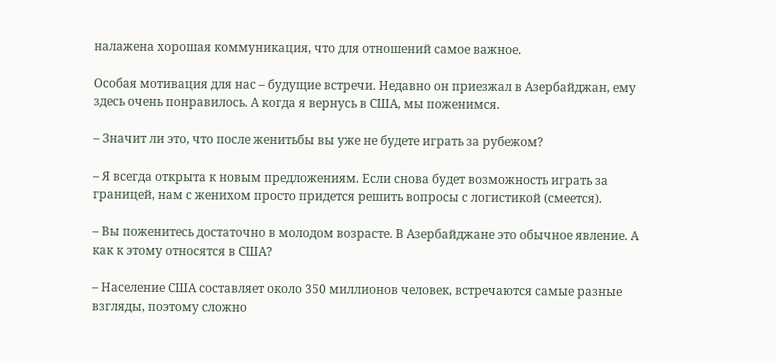налажена хорошая коммуникация, что для отношений самое важное.

Особая мотивация для нас – будущие встречи. Недавно он приезжал в Азербайджан, ему здесь очень понравилось. А когда я вернусь в США, мы поженимся.

– Значит ли это, что после женитьбы вы уже не будете играть за рубежом?

– Я всегда открыта к новым предложениям. Если снова будет возможность играть за границей, нам с женихом просто придется решить вопросы с логистикой (смеется).

– Вы поженитесь достаточно в молодом возрасте. В Азербайджане это обычное явление. А как к этому относятся в США?

– Население США составляет около 350 миллионов человек, встречаются самые разные взгляды, поэтому сложно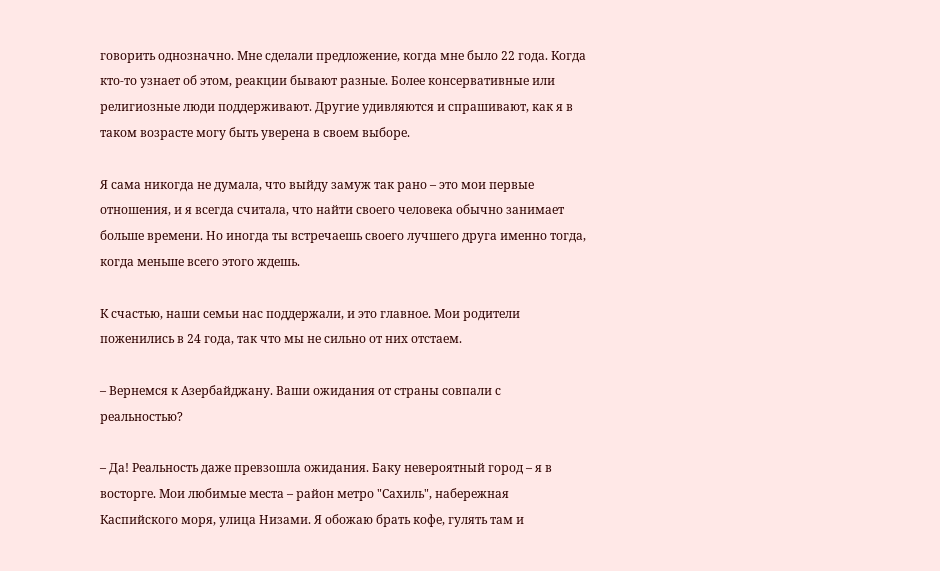говорить однозначно. Мне сделали предложение, когда мне было 22 года. Когда кто-то узнает об этом, реакции бывают разные. Более консервативные или религиозные люди поддерживают. Другие удивляются и спрашивают, как я в таком возрасте могу быть уверена в своем выборе.

Я сама никогда не думала, что выйду замуж так рано – это мои первые отношения, и я всегда считала, что найти своего человека обычно занимает больше времени. Но иногда ты встречаешь своего лучшего друга именно тогда, когда меньше всего этого ждешь.

К счастью, наши семьи нас поддержали, и это главное. Мои родители поженились в 24 года, так что мы не сильно от них отстаем.

– Вернемся к Азербайджану. Ваши ожидания от страны совпали с реальностью?

– Да! Реальность даже превзошла ожидания. Баку невероятный город – я в восторге. Мои любимые места – район метро "Сахиль", набережная Каспийского моря, улица Низами. Я обожаю брать кофе, гулять там и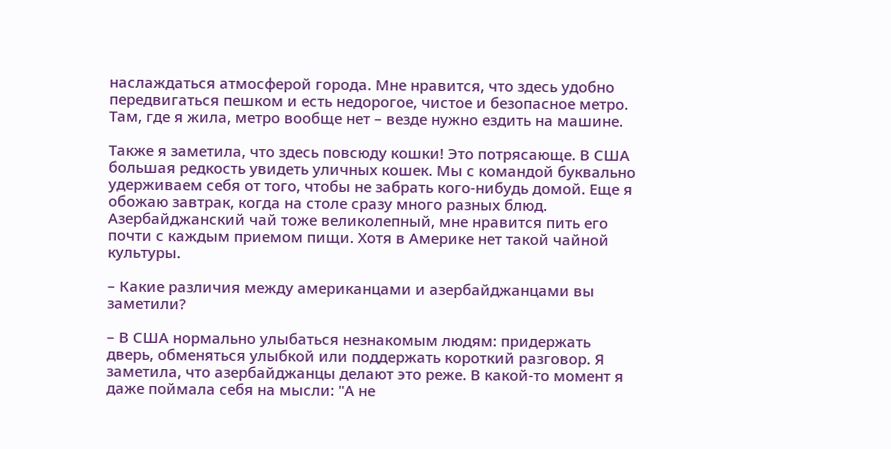наслаждаться атмосферой города. Мне нравится, что здесь удобно передвигаться пешком и есть недорогое, чистое и безопасное метро. Там, где я жила, метро вообще нет – везде нужно ездить на машине.

Также я заметила, что здесь повсюду кошки! Это потрясающе. В США большая редкость увидеть уличных кошек. Мы с командой буквально удерживаем себя от того, чтобы не забрать кого-нибудь домой. Еще я обожаю завтрак, когда на столе сразу много разных блюд. Азербайджанский чай тоже великолепный, мне нравится пить его почти с каждым приемом пищи. Хотя в Америке нет такой чайной культуры.

– Какие различия между американцами и азербайджанцами вы заметили?

– В США нормально улыбаться незнакомым людям: придержать дверь, обменяться улыбкой или поддержать короткий разговор. Я заметила, что азербайджанцы делают это реже. В какой-то момент я даже поймала себя на мысли: "А не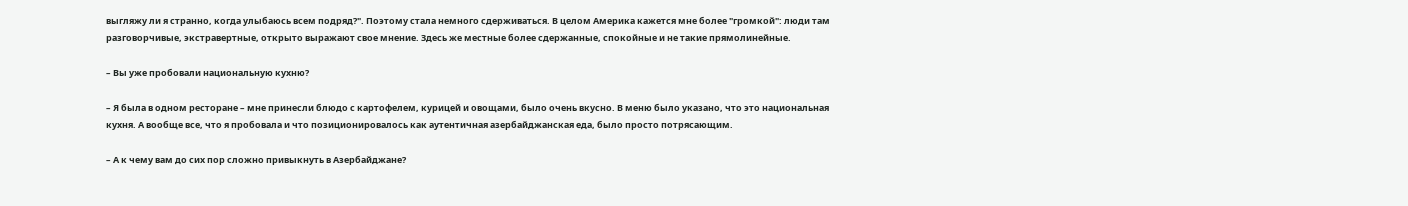выгляжу ли я странно, когда улыбаюсь всем подряд?". Поэтому стала немного сдерживаться. В целом Америка кажется мне более "громкой": люди там разговорчивые, экстравертные, открыто выражают свое мнение. Здесь же местные более сдержанные, спокойные и не такие прямолинейные.

– Вы уже пробовали национальную кухню?

– Я была в одном ресторане – мне принесли блюдо с картофелем, курицей и овощами, было очень вкусно. В меню было указано, что это национальная кухня. А вообще все, что я пробовала и что позиционировалось как аутентичная азербайджанская еда, было просто потрясающим.

– А к чему вам до сих пор сложно привыкнуть в Азербайджане?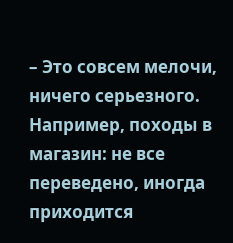– Это совсем мелочи, ничего серьезного. Например, походы в магазин: не все переведено, иногда приходится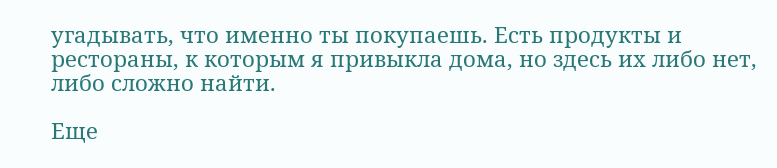угадывать, что именно ты покупаешь. Есть продукты и рестораны, к которым я привыкла дома, но здесь их либо нет, либо сложно найти.

Еще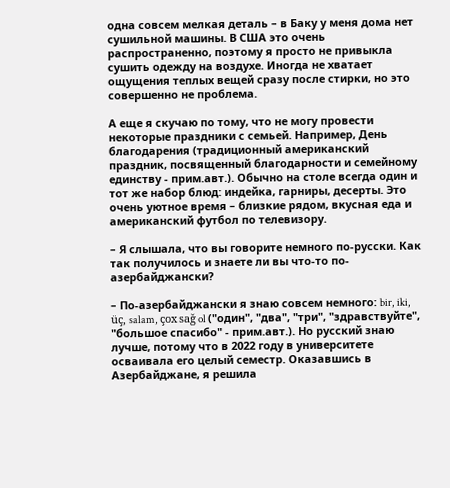одна совсем мелкая деталь – в Баку у меня дома нет сушильной машины. В США это очень распространенно, поэтому я просто не привыкла сушить одежду на воздухе. Иногда не хватает ощущения теплых вещей сразу после стирки, но это совершенно не проблема.

А еще я скучаю по тому, что не могу провести некоторые праздники с семьей. Например, День благодарения (традиционный американский праздник, посвященный благодарности и семейному единству - прим.авт.). Обычно на столе всегда один и тот же набор блюд: индейка, гарниры, десерты. Это очень уютное время – близкие рядом, вкусная еда и американский футбол по телевизору.

– Я слышала, что вы говорите немного по-русски. Как так получилось и знаете ли вы что-то по-азербайджански?

– По-азербайджански я знаю совсем немного: bir, iki, üç, salam, çox sağ ol ("один", "два", "три", "здравствуйте", "большое спасибо" - прим.авт.). Но русский знаю лучше, потому что в 2022 году в университете осваивала его целый семестр. Оказавшись в Азербайджане, я решила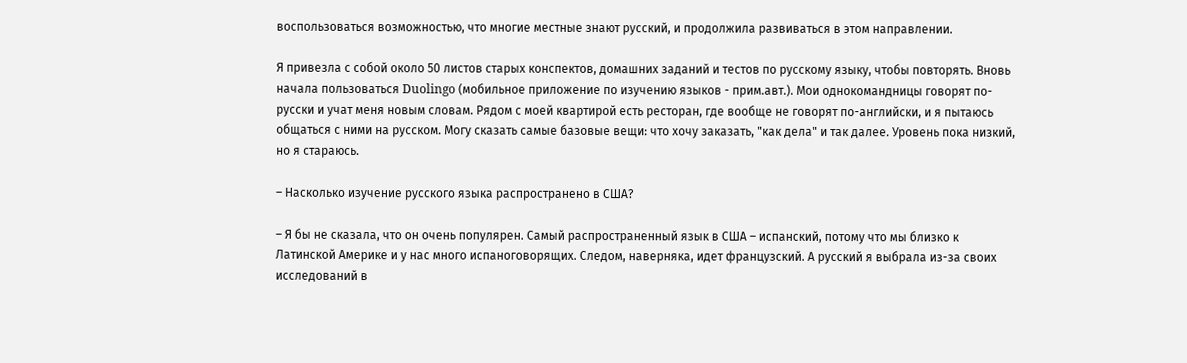воспользоваться возможностью, что многие местные знают русский, и продолжила развиваться в этом направлении.

Я привезла с собой около 50 листов старых конспектов, домашних заданий и тестов по русскому языку, чтобы повторять. Вновь начала пользоваться Duolingo (мобильное приложение по изучению языков - прим.авт.). Мои однокомандницы говорят по-русски и учат меня новым словам. Рядом с моей квартирой есть ресторан, где вообще не говорят по-английски, и я пытаюсь общаться с ними на русском. Могу сказать самые базовые вещи: что хочу заказать, "как дела" и так далее. Уровень пока низкий, но я стараюсь.

– Насколько изучение русского языка распространено в США?

– Я бы не сказала, что он очень популярен. Самый распространенный язык в США – испанский, потому что мы близко к Латинской Америке и у нас много испаноговорящих. Следом, наверняка, идет французский. А русский я выбрала из-за своих исследований в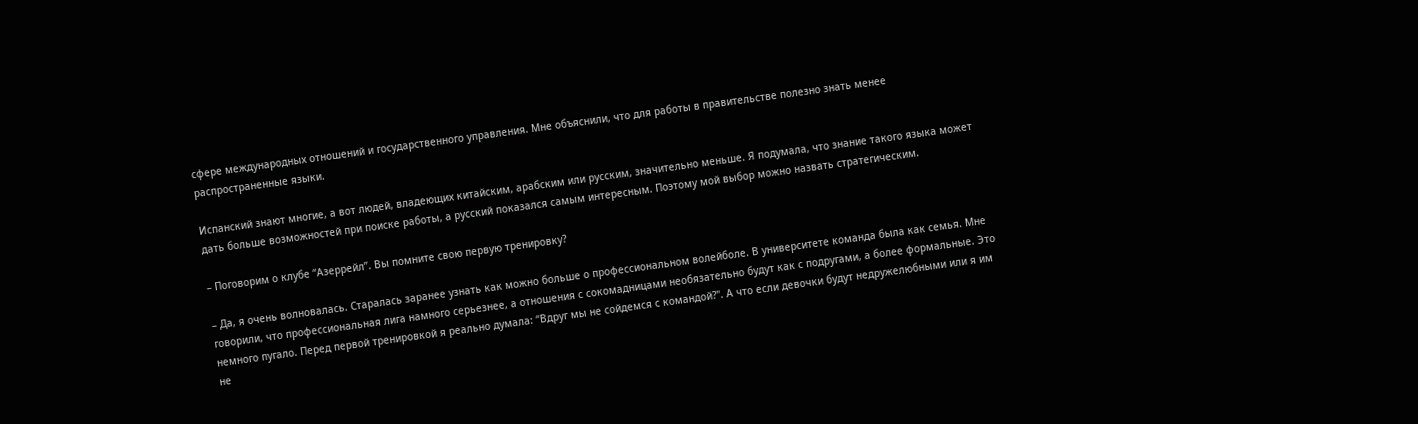сфере международных отношений и государственного управления. Мне объяснили, что для работы в правительстве полезно знать менее распространенные языки.

Испанский знают многие, а вот людей, владеющих китайским, арабским или русским, значительно меньше. Я подумала, что знание такого языка может дать больше возможностей при поиске работы, а русский показался самым интересным. Поэтому мой выбор можно назвать стратегическим.

– Поговорим о клубе “Азеррейл”. Вы помните свою первую тренировку?

– Да, я очень волновалась. Старалась заранее узнать как можно больше о профессиональном волейболе. В университете команда была как семья. Мне говорили, что профессиональная лига намного серьезнее, а отношения с сокомадницами необязательно будут как с подругами, а более формальные. Это немного пугало. Перед первой тренировкой я реально думала: “Вдруг мы не сойдемся с командой?". А что если девочки будут недружелюбными или я им не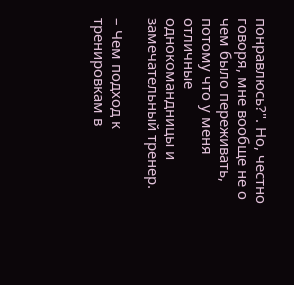понравлюсь?". Но, честно говоря, мне вообще не о чем было переживать, потому что у меня отличные однокомандницы и замечательный тренер.

– Чем подход к тренировкам в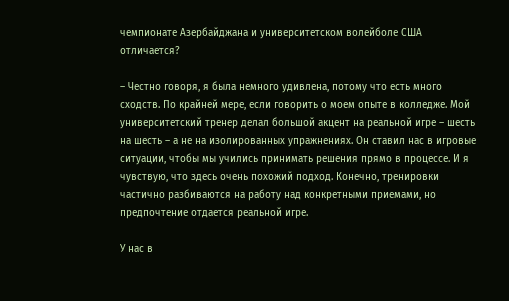чемпионате Азербайджана и университетском волейболе США отличается?

– Честно говоря, я была немного удивлена, потому что есть много сходств. По крайней мере, если говорить о моем опыте в колледже. Мой университетский тренер делал большой акцент на реальной игре – шесть на шесть – а не на изолированных упражнениях. Он ставил нас в игровые ситуации, чтобы мы учились принимать решения прямо в процессе. И я чувствую, что здесь очень похожий подход. Конечно, тренировки частично разбиваются на работу над конкретными приемами, но предпочтение отдается реальной игре.

У нас в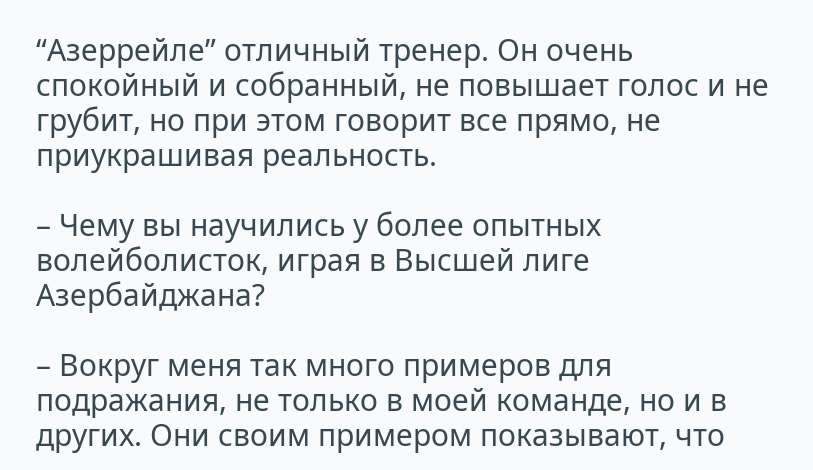“Азеррейле” отличный тренер. Он очень спокойный и собранный, не повышает голос и не грубит, но при этом говорит все прямо, не приукрашивая реальность.

– Чему вы научились у более опытных волейболисток, играя в Высшей лиге Азербайджана?

– Вокруг меня так много примеров для подражания, не только в моей команде, но и в других. Они своим примером показывают, что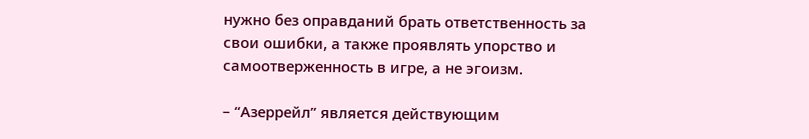нужно без оправданий брать ответственность за свои ошибки, а также проявлять упорство и самоотверженность в игре, а не эгоизм.

– “Азеррейл” является действующим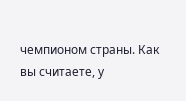чемпионом страны. Как вы считаете, у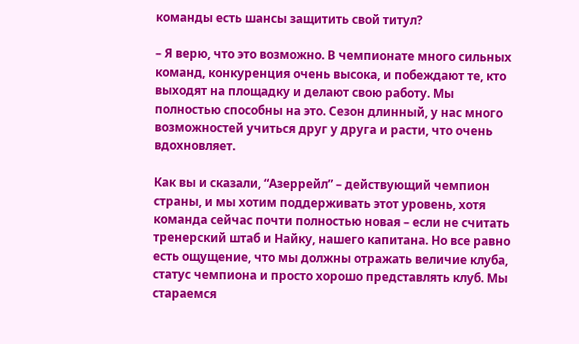команды есть шансы защитить свой титул?

– Я верю, что это возможно. В чемпионате много сильных команд, конкуренция очень высока, и побеждают те, кто выходят на площадку и делают свою работу. Мы полностью способны на это. Сезон длинный, у нас много возможностей учиться друг у друга и расти, что очень вдохновляет.

Как вы и сказали, “Азеррейл” – действующий чемпион страны, и мы хотим поддерживать этот уровень, хотя команда сейчас почти полностью новая – если не считать тренерский штаб и Найку, нашего капитана. Но все равно есть ощущение, что мы должны отражать величие клуба, статус чемпиона и просто хорошо представлять клуб. Мы стараемся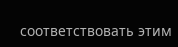соответствовать этим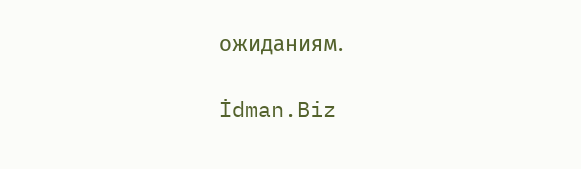ожиданиям.

İdman.Biz